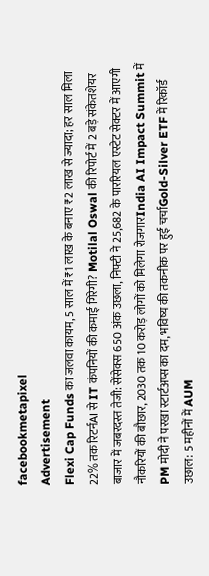facebookmetapixel
Advertisement
Flexi Cap Funds का जलवा कायम, 5 साल में ₹1 लाख के बनाए ₹2 लाख से ज्यादा; हर साल मिला 22% तक रिटर्नAI से IT कंपनियों की कमाई गिरेगी? Motilal Oswal की रिपोर्ट में 2 बड़े संकेतशेयर बाजार में जबरदस्त तेजी: सेंसेक्स 650 अंक उछला, निफ्टी ने 25,682 के पाररियल एस्टेट सेक्टर में आएगी नौकरियों की बौछार, 2030 तक 10 करोड़ लोगों को मिलेगा रोजगारIndia AI Impact Summit में PM मोदी ने परखा स्टार्टअप्स का दम, भविष्य की तकनीक पर हुई चर्चाGold-Silver ETF में रिकॉर्ड उछाल: 5 महीनों में AUM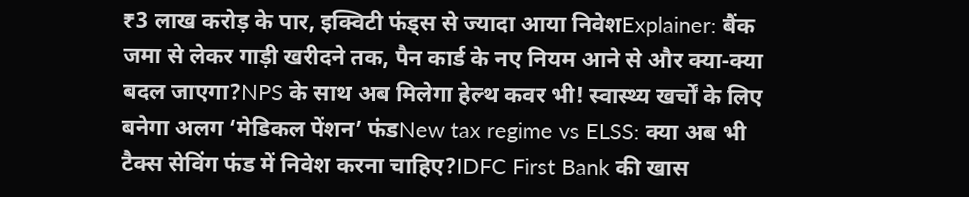₹3 लाख करोड़ के पार, इक्विटी फंड्स से ज्यादा आया निवेशExplainer: बैंक जमा से लेकर गाड़ी खरीदने तक, पैन कार्ड के नए नियम आने से और क्या-क्या बदल जाएगा?NPS के साथ अब मिलेगा हेल्थ कवर भी! स्वास्थ्य खर्चों के लिए बनेगा अलग ‘मेडिकल पेंशन’ फंडNew tax regime vs ELSS: क्या अब भी टैक्स सेविंग फंड में निवेश करना चाहिए?IDFC First Bank की खास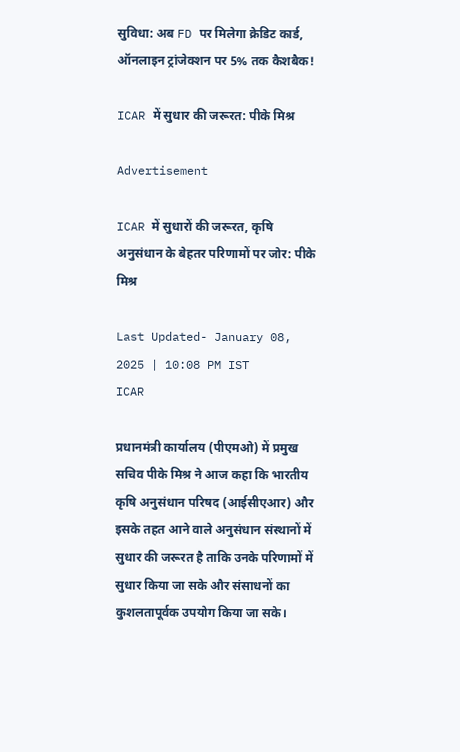सुविधा: अब FD पर मिलेगा क्रेडिट कार्ड, ऑनलाइन ट्रांजेक्शन पर 5% तक कैशबैक!

ICAR में सुधार की जरूरत: पीके मिश्र

Advertisement

ICAR में सुधारों की जरूरत, कृषि अनुसंधान के बेहतर परिणामों पर जोर: पीके मिश्र

Last Updated- January 08, 2025 | 10:08 PM IST
ICAR

प्रधानमंत्री कार्यालय (पीएमओ) में प्रमुख सचिव पीके मिश्र ने आज कहा कि भारतीय कृषि अनुसंधान परिषद (आईसीएआर) और इसके तहत आने वाले अनुसंधान संस्थानों में सुधार की जरूरत है ताकि उनके परिणामों में सुधार किया जा सके और संसाधनों का कुशलतापूर्वक उपयोग किया जा सके।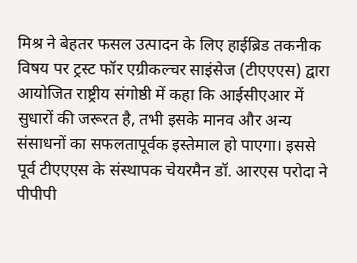मिश्र ने बेहतर फसल उत्पादन के लिए हाईब्रिड तकनीक विषय पर ट्रस्ट फॉर एग्रीकल्चर साइंसेज (टीएएएस) द्वारा आयोजित राष्ट्रीय संगोष्ठी में कहा कि आईसीएआर में सुधारों की जरूरत है, तभी इसके मानव और अन्य संसाधनों का सफलतापूर्वक इस्तेमाल हो पाएगा। इससे पूर्व टीएएएस के संस्थापक चेयरमैन डॉ. आरएस परोदा ने पीपीपी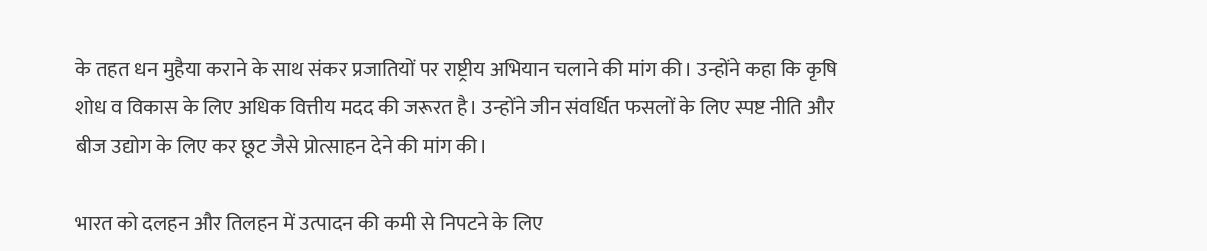के तहत धन मुहैया कराने के साथ संकर प्रजातियों पर राष्ट्रीय अभियान चलाने की मांग की। उन्होंने कहा कि कृषि शोध व विकास के लिए अधिक वित्तीय मदद की जरूरत है। उन्होंने जीन संवर्धित फसलों के लिए स्पष्ट नीति और बीज उद्योग के लिए कर छूट जैसे प्रोत्साहन देने की मांग की।

भारत को दलहन और तिलहन में उत्पादन की कमी से निपटने के लिए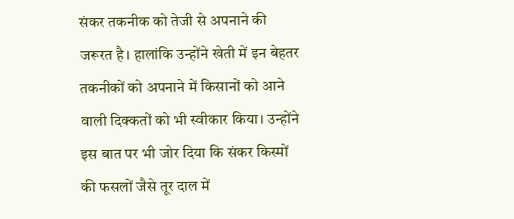संकर तकनीक को तेजी से अपनाने की जरूरत है। हालांकि उन्होंने खेती में इन बेहतर तकनीकों को अपनाने में किसानों को आने वाली दिक्कतों को भी स्वीकार किया। उन्होंने इस बात पर भी जोर दिया कि संकर किस्मों की फसलों जैसे तूर दाल में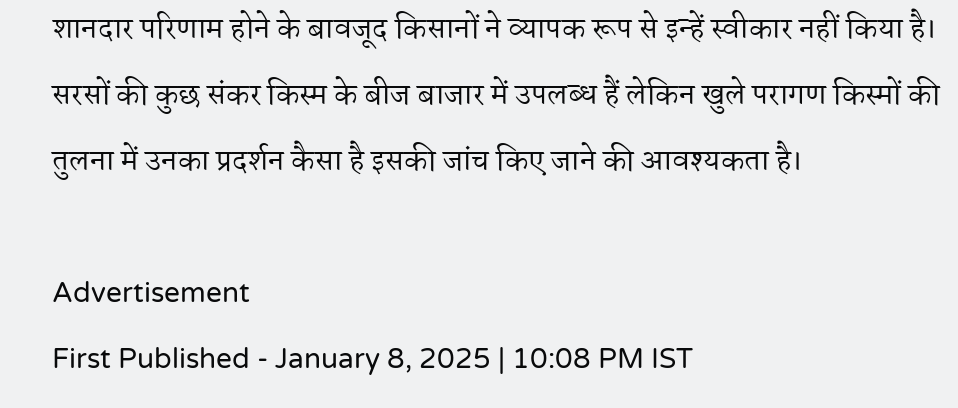शानदार परिणाम होने के बावजूद किसानों ने व्यापक रूप से इन्हें स्वीकार नहीं किया है। सरसों की कुछ संकर किस्म के बीज बाजार में उपलब्ध हैं लेकिन खुले परागण किस्मों की तुलना में उनका प्रदर्शन कैसा है इसकी जांच किए जाने की आवश्यकता है।

Advertisement
First Published - January 8, 2025 | 10:08 PM IST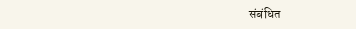संबंधित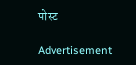पोस्ट

Advertisement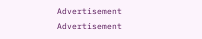Advertisement
Advertisement